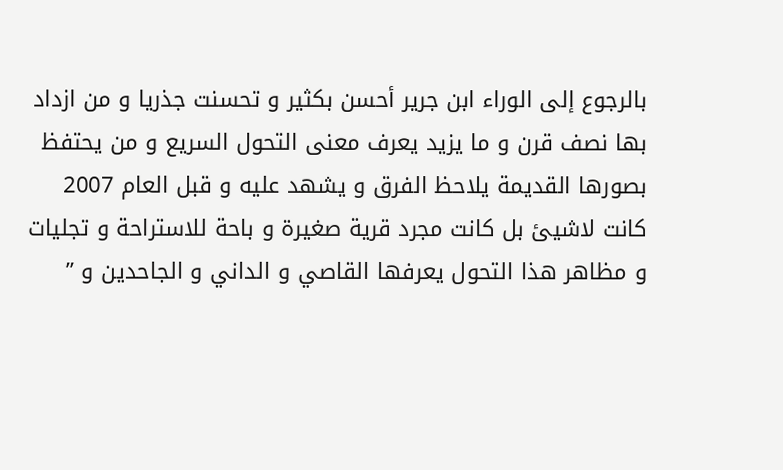بالرجوع إلى الوراء ابن جرير أحسن بكثير و تحسنت جذريا و من ازداد بها نصف قرن و ما يزيد يعرف معنى التحول السريع و من يحتفظ بصورها القديمة يلاحظ الفرق و يشهد عليه و قبل العام 2007 كانت لاشيئ بل كانت مجرد قرية صغيرة و باحة للاستراحة و تجليات و مظاهر هذا التحول يعرفها القاصي و الداني و الجاحدين و ”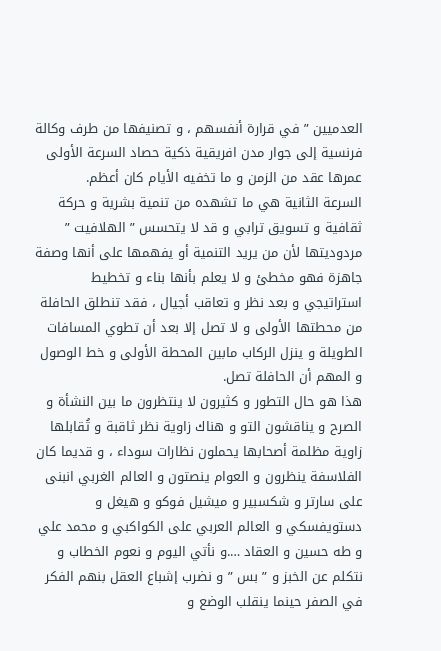العدميين ” في قرارة أنفسهم ، و تصنيفها من طرف وكالة فرنسية إلى جوار مدن افريقية ذكية حصاد السرعة الأولى عمرها عقد من الزمن و ما تخفيه الأيام كان أعظم.
السرعة الثانية هي ما تشهده من تنمية بشرية و حركة ثقافية و تسويق ترابي و قد لا يتحسس ” الهلافيت ” مردوديتها لأن من يريد التنمية أو يفهمها على أنها وصفة جاهزة فهو مخطئ و لا يعلم بأنها بناء و تخطيط استراتيجي و بعد نظر و تعاقب أجيال ، فقد تنطلق الحافلة من محطتها الأولى و لا تصل إلا بعد أن تطوي المسافات الطويلة و ينزل الركاب مابين المحطة الأولى و خط الوصول و المهم أن الحافلة تصل.
هذا هو حال التطور و كثيرون لا ينتظرون ما بين النشأة و الصرح و يناقشون التو و هناك زاوية نظر ثاقبة و تُقابلها زاوية مظلمة أصحابها يحملون نظارات سوداء ، و قديما كان الفلاسفة ينظرون و العوام ينصتون و العالم الغربي انبنى على سارتر و شكسبير و ميشيل فوكو و هيغل و دستويفسكي و العالم العربي على الكواكبي و محمد علي و طه حسين و العقاد ….و نأتي اليوم و نعوم الخطاب و نتكلم عن الخبز و ” بس ” و نضرب إشباع العقل بنهم الفكر في الصفر حينما ينقلب الوضع و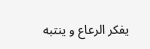يفكر الرعاع و ينتبه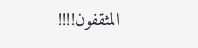المثقفون!!!!